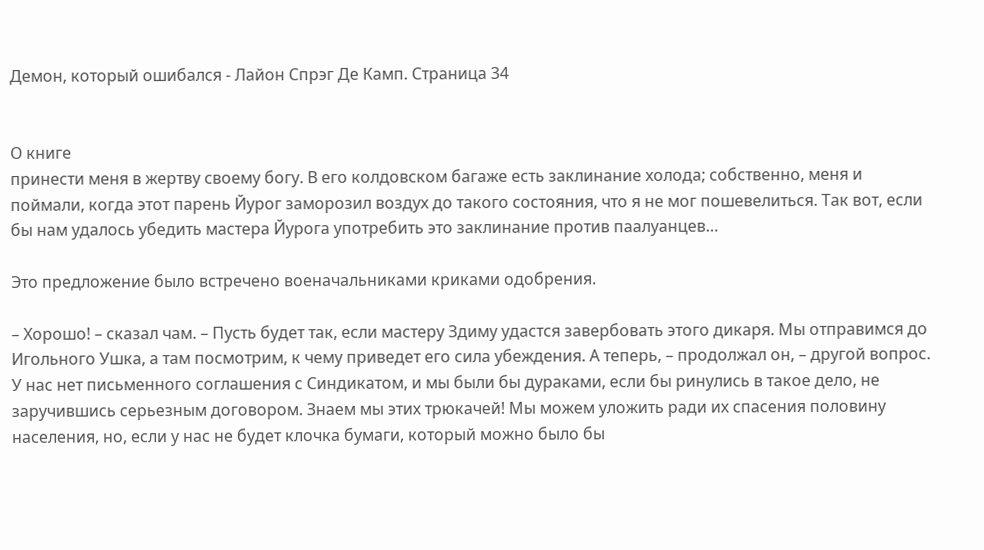Демон, который ошибался - Лайон Спрэг Де Камп. Страница 34


О книге
принести меня в жертву своему богу. В его колдовском багаже есть заклинание холода; собственно, меня и поймали, когда этот парень Йурог заморозил воздух до такого состояния, что я не мог пошевелиться. Так вот, если бы нам удалось убедить мастера Йурога употребить это заклинание против паалуанцев…

Это предложение было встречено военачальниками криками одобрения.

– Хорошо! – сказал чам. – Пусть будет так, если мастеру Здиму удастся завербовать этого дикаря. Мы отправимся до Игольного Ушка, а там посмотрим, к чему приведет его сила убеждения. А теперь, – продолжал он, – другой вопрос. У нас нет письменного соглашения с Синдикатом, и мы были бы дураками, если бы ринулись в такое дело, не заручившись серьезным договором. Знаем мы этих трюкачей! Мы можем уложить ради их спасения половину населения, но, если у нас не будет клочка бумаги, который можно было бы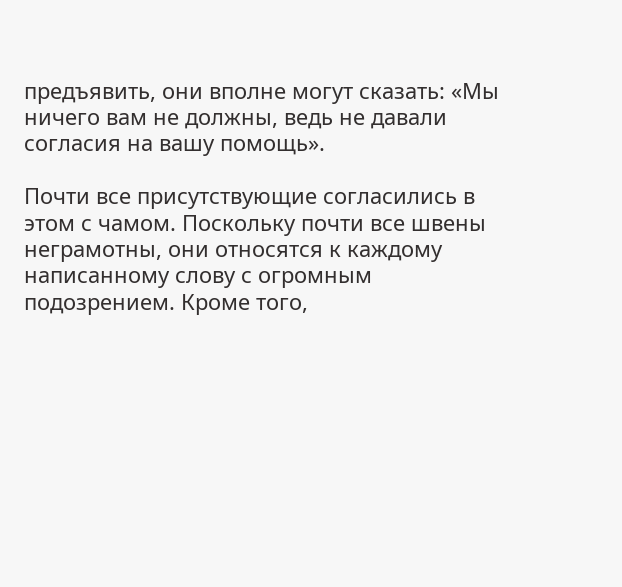предъявить, они вполне могут сказать: «Мы ничего вам не должны, ведь не давали согласия на вашу помощь».

Почти все присутствующие согласились в этом с чамом. Поскольку почти все швены неграмотны, они относятся к каждому написанному слову с огромным подозрением. Кроме того,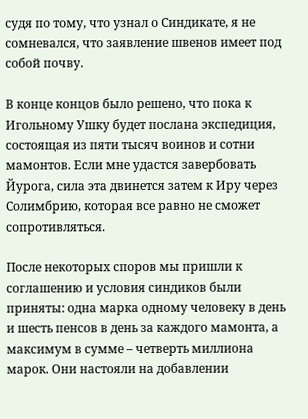судя по тому, что узнал о Синдикате, я не сомневался, что заявление швенов имеет под собой почву.

В конце концов было решено, что пока к Игольному Ушку будет послана экспедиция, состоящая из пяти тысяч воинов и сотни мамонтов. Если мне удастся завербовать Йурога, сила эта двинется затем к Иру через Солимбрию, которая все равно не сможет сопротивляться.

После некоторых споров мы пришли к соглашению и условия синдиков были приняты: одна марка одному человеку в день и шесть пенсов в день за каждого мамонта, а максимум в сумме – четверть миллиона марок. Они настояли на добавлении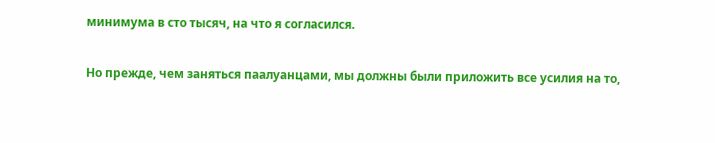минимума в сто тысяч, на что я согласился.

Но прежде, чем заняться паалуанцами, мы должны были приложить все усилия на то,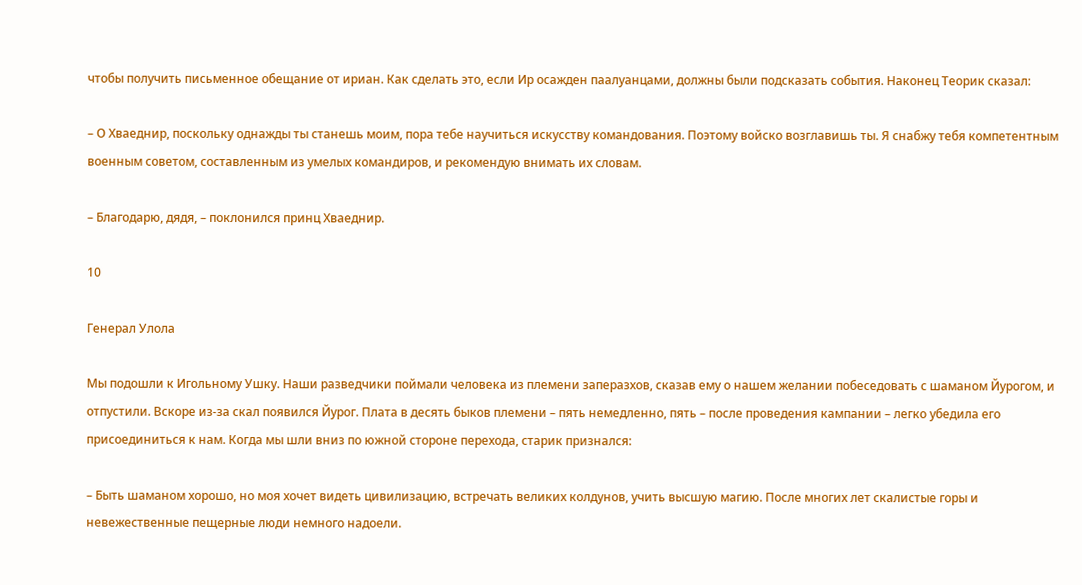чтобы получить письменное обещание от ириан. Как сделать это, если Ир осажден паалуанцами, должны были подсказать события. Наконец Теорик сказал:

– О Хваеднир, поскольку однажды ты станешь моим, пора тебе научиться искусству командования. Поэтому войско возглавишь ты. Я снабжу тебя компетентным военным советом, составленным из умелых командиров, и рекомендую внимать их словам.

– Благодарю, дядя, – поклонился принц Хваеднир.

10

Генерал Улола

Мы подошли к Игольному Ушку. Наши разведчики поймали человека из племени заперазхов, сказав ему о нашем желании побеседовать с шаманом Йурогом, и отпустили. Вскоре из-за скал появился Йурог. Плата в десять быков племени – пять немедленно, пять – после проведения кампании – легко убедила его присоединиться к нам. Когда мы шли вниз по южной стороне перехода, старик признался:

– Быть шаманом хорошо, но моя хочет видеть цивилизацию, встречать великих колдунов, учить высшую магию. После многих лет скалистые горы и невежественные пещерные люди немного надоели.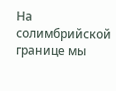На солимбрийской границе мы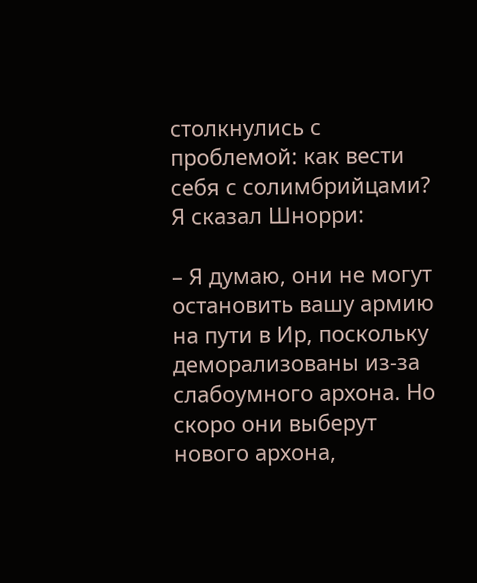столкнулись с проблемой: как вести себя с солимбрийцами? Я сказал Шнорри:

– Я думаю, они не могут остановить вашу армию на пути в Ир, поскольку деморализованы из-за слабоумного архона. Но скоро они выберут нового архона,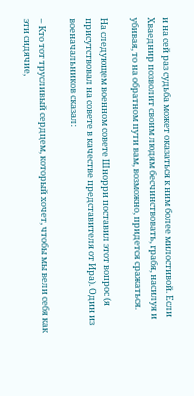и на сей раз судьба может оказаться к ним более милостивой. Если Хваеднир позволит своим людям бесчинствовать, грабя, насилуя и убивая, то на обратном пути вам, возможно, придется сражаться.

На следующем военном совете Шнорри поставил этот вопрос (я присутствовал на совете в качестве представителя от Ира). Один из военачальников сказал:

– Кто тот трусливый сердцем, который хочет, чтобы мы вели себя как эти сидячие,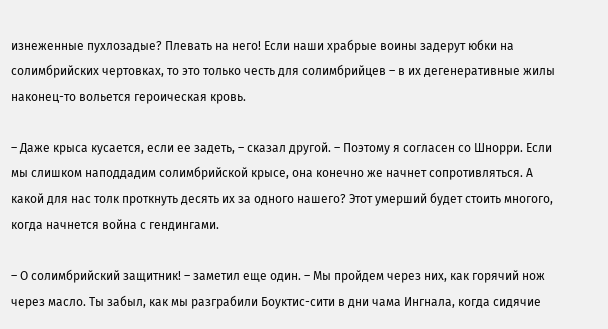изнеженные пухлозадые? Плевать на него! Если наши храбрые воины задерут юбки на солимбрийских чертовках, то это только честь для солимбрийцев – в их дегенеративные жилы наконец-то вольется героическая кровь.

– Даже крыса кусается, если ее задеть, – сказал другой. – Поэтому я согласен со Шнорри. Если мы слишком наподдадим солимбрийской крысе, она конечно же начнет сопротивляться. А какой для нас толк проткнуть десять их за одного нашего? Этот умерший будет стоить многого, когда начнется война с гендингами.

– О солимбрийский защитник! – заметил еще один. – Мы пройдем через них, как горячий нож через масло. Ты забыл, как мы разграбили Боуктис-сити в дни чама Ингнала, когда сидячие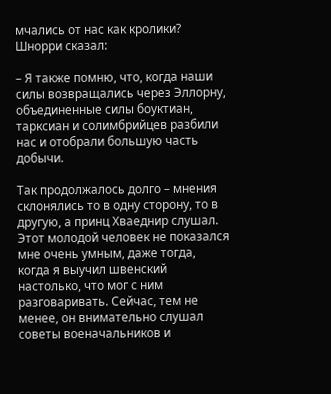мчались от нас как кролики? Шнорри сказал:

– Я также помню, что, когда наши силы возвращались через Эллорну, объединенные силы боуктиан, тарксиан и солимбрийцев разбили нас и отобрали большую часть добычи.

Так продолжалось долго – мнения склонялись то в одну сторону, то в другую, а принц Хваеднир слушал. Этот молодой человек не показался мне очень умным, даже тогда, когда я выучил швенский настолько, что мог с ним разговаривать. Сейчас, тем не менее, он внимательно слушал советы военачальников и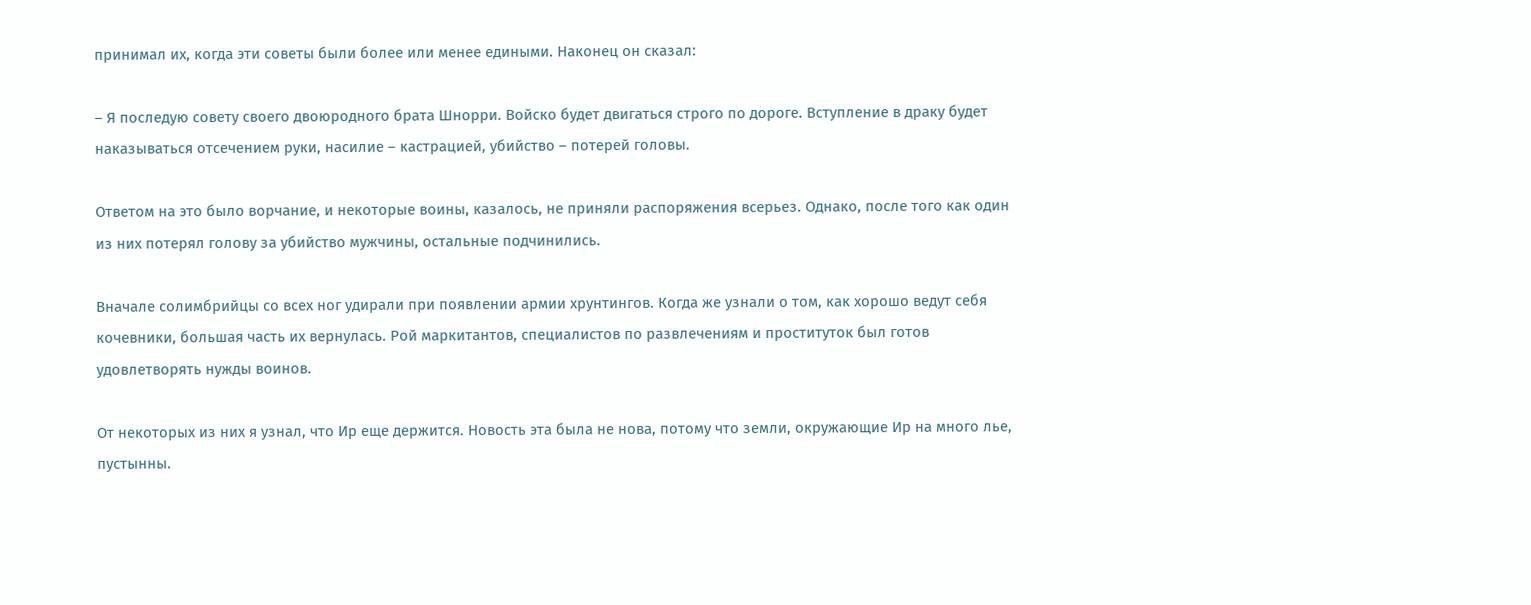принимал их, когда эти советы были более или менее едиными. Наконец он сказал:

– Я последую совету своего двоюродного брата Шнорри. Войско будет двигаться строго по дороге. Вступление в драку будет наказываться отсечением руки, насилие – кастрацией, убийство – потерей головы.

Ответом на это было ворчание, и некоторые воины, казалось, не приняли распоряжения всерьез. Однако, после того как один из них потерял голову за убийство мужчины, остальные подчинились.

Вначале солимбрийцы со всех ног удирали при появлении армии хрунтингов. Когда же узнали о том, как хорошо ведут себя кочевники, большая часть их вернулась. Рой маркитантов, специалистов по развлечениям и проституток был готов удовлетворять нужды воинов.

От некоторых из них я узнал, что Ир еще держится. Новость эта была не нова, потому что земли, окружающие Ир на много лье, пустынны.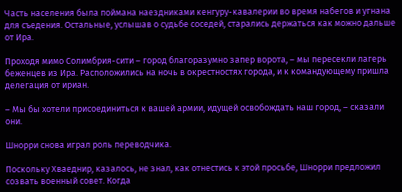Часть населения была поймана наездниками кенгуру-кавалерии во время набегов и угнана для съедения. Остальные, услышав о судьбе соседей, старались держаться как можно дальше от Ира.

Проходя мимо Солимбрия-сити – город благоразумно запер ворота, – мы пересекли лагерь беженцев из Ира. Расположились на ночь в окрестностях города, и к командующему пришла делегация от ириан.

– Мы бы хотели присоединиться к вашей армии, идущей освобождать наш город, – сказали они.

Шнорри снова играл роль переводчика.

Поскольку Хваеднир, казалось, не знал, как отнестись к этой просьбе, Шнорри предложил созвать военный совет. Когда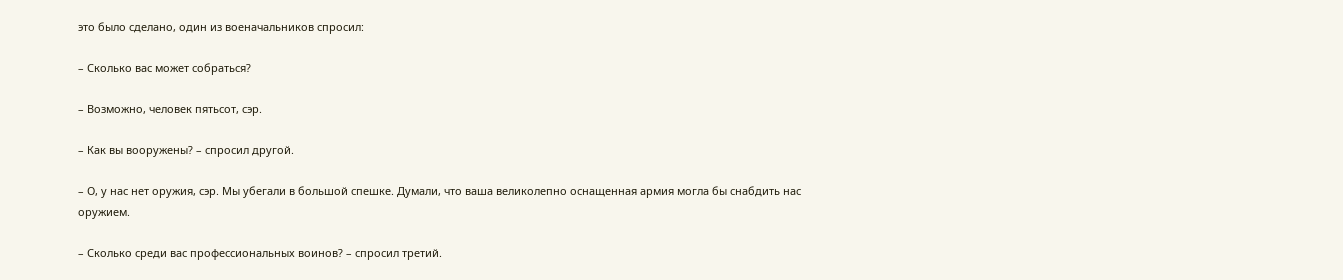это было сделано, один из военачальников спросил:

– Сколько вас может собраться?

– Возможно, человек пятьсот, сэр.

– Как вы вооружены? – спросил другой.

– О, у нас нет оружия, сэр. Мы убегали в большой спешке. Думали, что ваша великолепно оснащенная армия могла бы снабдить нас оружием.

– Сколько среди вас профессиональных воинов? – спросил третий.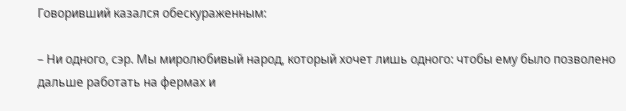Говоривший казался обескураженным:

– Ни одного, сэр. Мы миролюбивый народ, который хочет лишь одного: чтобы ему было позволено дальше работать на фермах и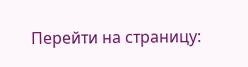Перейти на страницу: